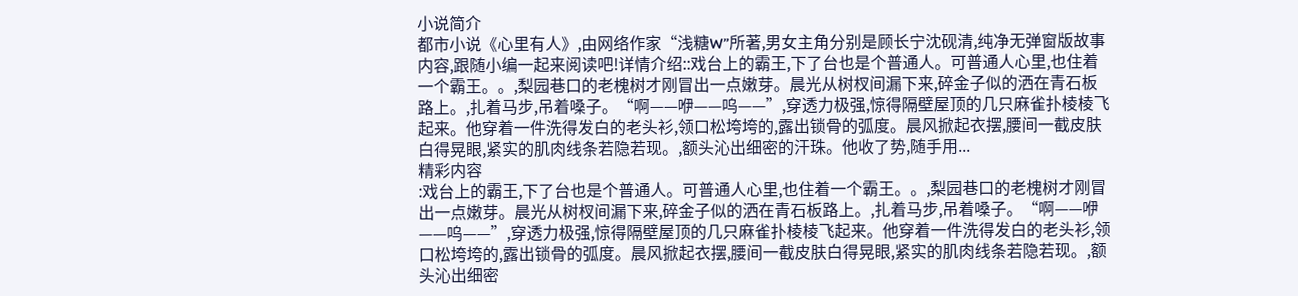小说简介
都市小说《心里有人》,由网络作家“浅糖W”所著,男女主角分别是顾长宁沈砚清,纯净无弹窗版故事内容,跟随小编一起来阅读吧!详情介绍::戏台上的霸王,下了台也是个普通人。可普通人心里,也住着一个霸王。。,梨园巷口的老槐树才刚冒出一点嫩芽。晨光从树杈间漏下来,碎金子似的洒在青石板路上。,扎着马步,吊着嗓子。“啊——咿——呜——”,穿透力极强,惊得隔壁屋顶的几只麻雀扑棱棱飞起来。他穿着一件洗得发白的老头衫,领口松垮垮的,露出锁骨的弧度。晨风掀起衣摆,腰间一截皮肤白得晃眼,紧实的肌肉线条若隐若现。,额头沁出细密的汗珠。他收了势,随手用...
精彩内容
:戏台上的霸王,下了台也是个普通人。可普通人心里,也住着一个霸王。。,梨园巷口的老槐树才刚冒出一点嫩芽。晨光从树杈间漏下来,碎金子似的洒在青石板路上。,扎着马步,吊着嗓子。“啊——咿——呜——”,穿透力极强,惊得隔壁屋顶的几只麻雀扑棱棱飞起来。他穿着一件洗得发白的老头衫,领口松垮垮的,露出锁骨的弧度。晨风掀起衣摆,腰间一截皮肤白得晃眼,紧实的肌肉线条若隐若现。,额头沁出细密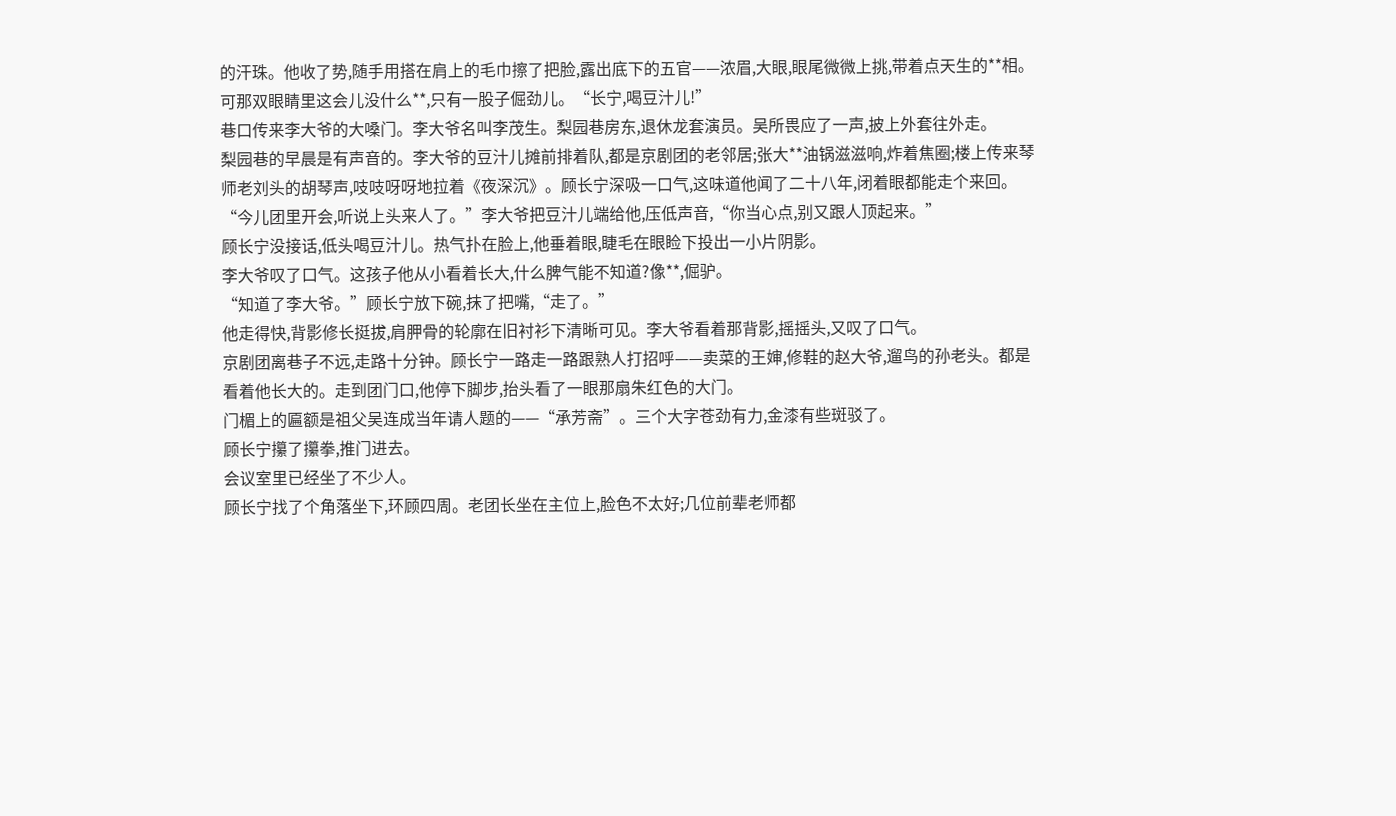的汗珠。他收了势,随手用搭在肩上的毛巾擦了把脸,露出底下的五官——浓眉,大眼,眼尾微微上挑,带着点天生的**相。可那双眼睛里这会儿没什么**,只有一股子倔劲儿。“长宁,喝豆汁儿!”
巷口传来李大爷的大嗓门。李大爷名叫李茂生。梨园巷房东,退休龙套演员。吴所畏应了一声,披上外套往外走。
梨园巷的早晨是有声音的。李大爷的豆汁儿摊前排着队,都是京剧团的老邻居;张大**油锅滋滋响,炸着焦圈;楼上传来琴师老刘头的胡琴声,吱吱呀呀地拉着《夜深沉》。顾长宁深吸一口气,这味道他闻了二十八年,闭着眼都能走个来回。
“今儿团里开会,听说上头来人了。”李大爷把豆汁儿端给他,压低声音,“你当心点,别又跟人顶起来。”
顾长宁没接话,低头喝豆汁儿。热气扑在脸上,他垂着眼,睫毛在眼睑下投出一小片阴影。
李大爷叹了口气。这孩子他从小看着长大,什么脾气能不知道?像**,倔驴。
“知道了李大爷。”顾长宁放下碗,抹了把嘴,“走了。”
他走得快,背影修长挺拔,肩胛骨的轮廓在旧衬衫下清晰可见。李大爷看着那背影,摇摇头,又叹了口气。
京剧团离巷子不远,走路十分钟。顾长宁一路走一路跟熟人打招呼——卖菜的王婶,修鞋的赵大爷,遛鸟的孙老头。都是看着他长大的。走到团门口,他停下脚步,抬头看了一眼那扇朱红色的大门。
门楣上的匾额是祖父吴连成当年请人题的——“承芳斋”。三个大字苍劲有力,金漆有些斑驳了。
顾长宁攥了攥拳,推门进去。
会议室里已经坐了不少人。
顾长宁找了个角落坐下,环顾四周。老团长坐在主位上,脸色不太好;几位前辈老师都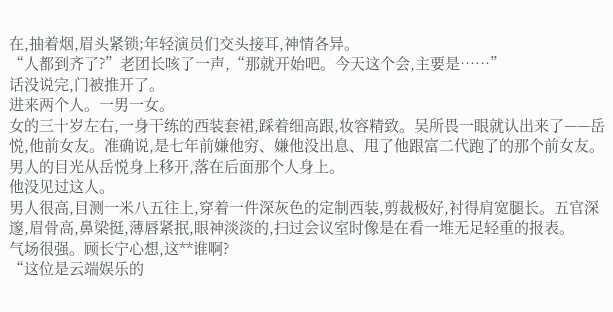在,抽着烟,眉头紧锁;年轻演员们交头接耳,神情各异。
“人都到齐了?”老团长咳了一声,“那就开始吧。今天这个会,主要是……”
话没说完,门被推开了。
进来两个人。一男一女。
女的三十岁左右,一身干练的西装套裙,踩着细高跟,妆容精致。吴所畏一眼就认出来了——岳悦,他前女友。准确说,是七年前嫌他穷、嫌他没出息、甩了他跟富二代跑了的那个前女友。
男人的目光从岳悦身上移开,落在后面那个人身上。
他没见过这人。
男人很高,目测一米八五往上,穿着一件深灰色的定制西装,剪裁极好,衬得肩宽腿长。五官深邃,眉骨高,鼻梁挺,薄唇紧抿,眼神淡淡的,扫过会议室时像是在看一堆无足轻重的报表。
气场很强。顾长宁心想,这**谁啊?
“这位是云端娱乐的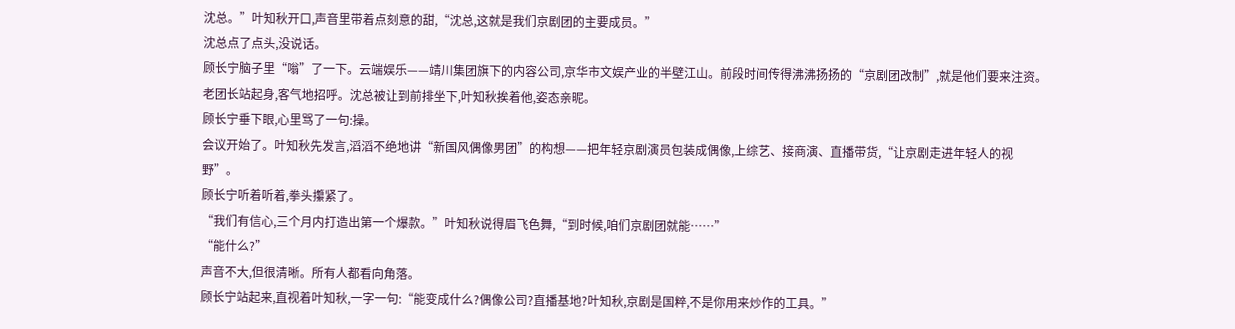沈总。”叶知秋开口,声音里带着点刻意的甜,“沈总,这就是我们京剧团的主要成员。”
沈总点了点头,没说话。
顾长宁脑子里“嗡”了一下。云端娱乐——靖川集团旗下的内容公司,京华市文娱产业的半壁江山。前段时间传得沸沸扬扬的“京剧团改制”,就是他们要来注资。
老团长站起身,客气地招呼。沈总被让到前排坐下,叶知秋挨着他,姿态亲昵。
顾长宁垂下眼,心里骂了一句:操。
会议开始了。叶知秋先发言,滔滔不绝地讲“新国风偶像男团”的构想——把年轻京剧演员包装成偶像,上综艺、接商演、直播带货,“让京剧走进年轻人的视野”。
顾长宁听着听着,拳头攥紧了。
“我们有信心,三个月内打造出第一个爆款。”叶知秋说得眉飞色舞,“到时候,咱们京剧团就能……”
“能什么?”
声音不大,但很清晰。所有人都看向角落。
顾长宁站起来,直视着叶知秋,一字一句:“能变成什么?偶像公司?直播基地?叶知秋,京剧是国粹,不是你用来炒作的工具。”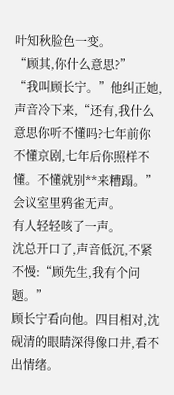叶知秋脸色一变。
“顾其,你什么意思?”
“我叫顾长宁。”他纠正她,声音冷下来,“还有,我什么意思你听不懂吗?七年前你不懂京剧,七年后你照样不懂。不懂就别**来糟蹋。”
会议室里鸦雀无声。
有人轻轻咳了一声。
沈总开口了,声音低沉,不紧不慢:“顾先生,我有个问题。”
顾长宁看向他。四目相对,沈砚清的眼睛深得像口井,看不出情绪。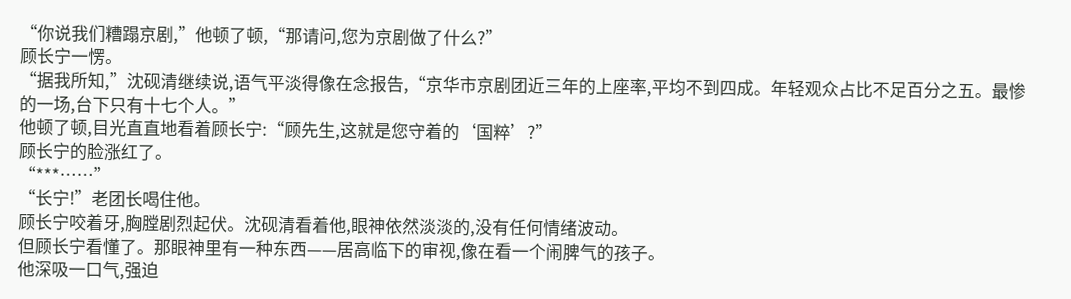“你说我们糟蹋京剧,”他顿了顿,“那请问,您为京剧做了什么?”
顾长宁一愣。
“据我所知,”沈砚清继续说,语气平淡得像在念报告,“京华市京剧团近三年的上座率,平均不到四成。年轻观众占比不足百分之五。最惨的一场,台下只有十七个人。”
他顿了顿,目光直直地看着顾长宁:“顾先生,这就是您守着的‘国粹’?”
顾长宁的脸涨红了。
“***……”
“长宁!”老团长喝住他。
顾长宁咬着牙,胸膛剧烈起伏。沈砚清看着他,眼神依然淡淡的,没有任何情绪波动。
但顾长宁看懂了。那眼神里有一种东西——居高临下的审视,像在看一个闹脾气的孩子。
他深吸一口气,强迫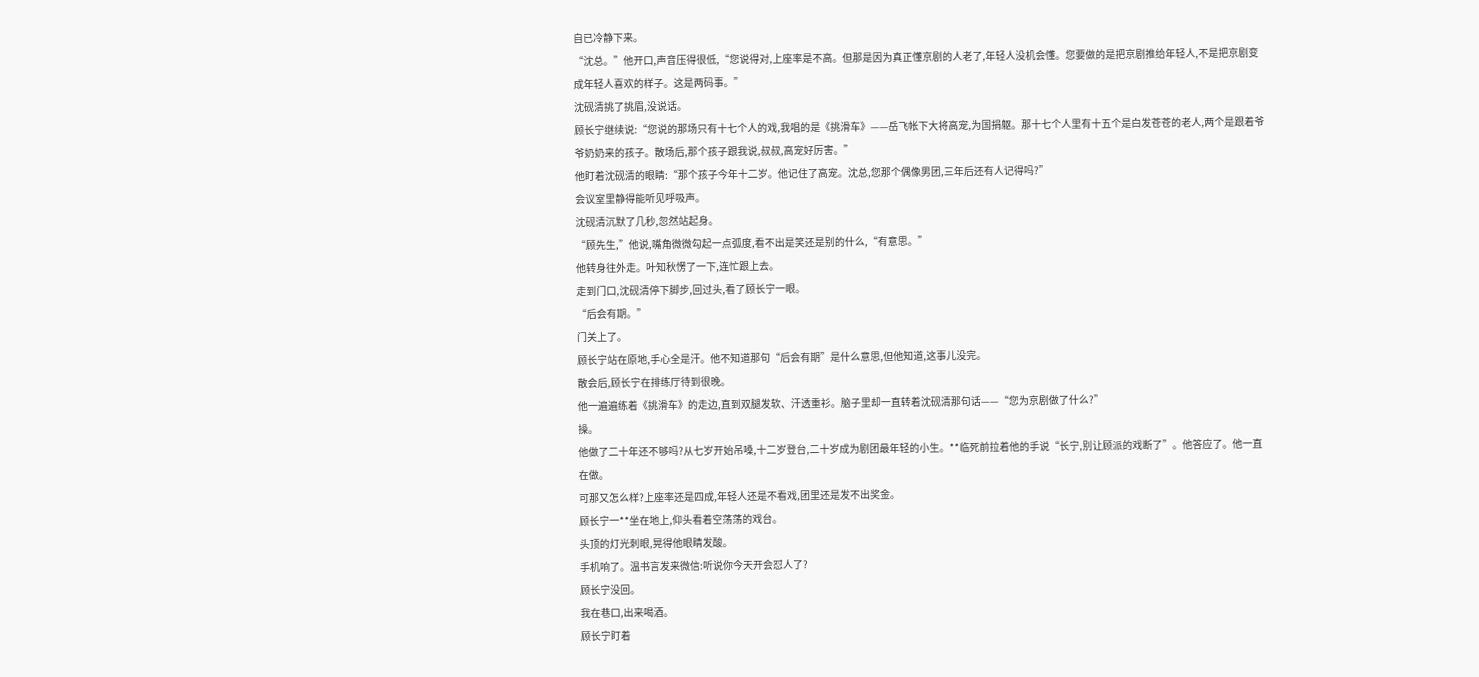自已冷静下来。
“沈总。”他开口,声音压得很低,“您说得对,上座率是不高。但那是因为真正懂京剧的人老了,年轻人没机会懂。您要做的是把京剧推给年轻人,不是把京剧变成年轻人喜欢的样子。这是两码事。”
沈砚清挑了挑眉,没说话。
顾长宁继续说:“您说的那场只有十七个人的戏,我唱的是《挑滑车》——岳飞帐下大将高宠,为国捐躯。那十七个人里有十五个是白发苍苍的老人,两个是跟着爷爷奶奶来的孩子。散场后,那个孩子跟我说,叔叔,高宠好厉害。”
他盯着沈砚清的眼睛:“那个孩子今年十二岁。他记住了高宠。沈总,您那个偶像男团,三年后还有人记得吗?”
会议室里静得能听见呼吸声。
沈砚清沉默了几秒,忽然站起身。
“顾先生,”他说,嘴角微微勾起一点弧度,看不出是笑还是别的什么,“有意思。”
他转身往外走。叶知秋愣了一下,连忙跟上去。
走到门口,沈砚清停下脚步,回过头,看了顾长宁一眼。
“后会有期。”
门关上了。
顾长宁站在原地,手心全是汗。他不知道那句“后会有期”是什么意思,但他知道,这事儿没完。
散会后,顾长宁在排练厅待到很晚。
他一遍遍练着《挑滑车》的走边,直到双腿发软、汗透重衫。脑子里却一直转着沈砚清那句话——“您为京剧做了什么?”
操。
他做了二十年还不够吗?从七岁开始吊嗓,十二岁登台,二十岁成为剧团最年轻的小生。**临死前拉着他的手说“长宁,别让顾派的戏断了”。他答应了。他一直在做。
可那又怎么样?上座率还是四成,年轻人还是不看戏,团里还是发不出奖金。
顾长宁一**坐在地上,仰头看着空荡荡的戏台。
头顶的灯光刺眼,晃得他眼睛发酸。
手机响了。温书言发来微信:听说你今天开会怼人了?
顾长宁没回。
我在巷口,出来喝酒。
顾长宁盯着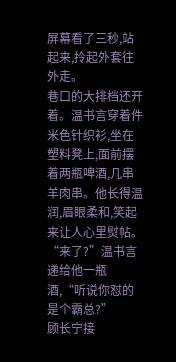屏幕看了三秒,站起来,拎起外套往外走。
巷口的大排档还开着。温书言穿着件米色针织衫,坐在塑料凳上,面前摆着两瓶啤酒,几串羊肉串。他长得温润,眉眼柔和,笑起来让人心里熨帖。
“来了?”温书言递给他一瓶酒,“听说你怼的是个霸总?”
顾长宁接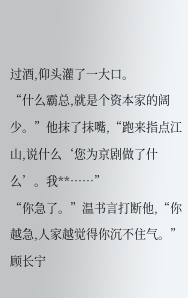过酒,仰头灌了一大口。
“什么霸总,就是个资本家的阔少。”他抹了抹嘴,“跑来指点江山,说什么‘您为京剧做了什么’。我**……”
“你急了。”温书言打断他,“你越急,人家越觉得你沉不住气。”
顾长宁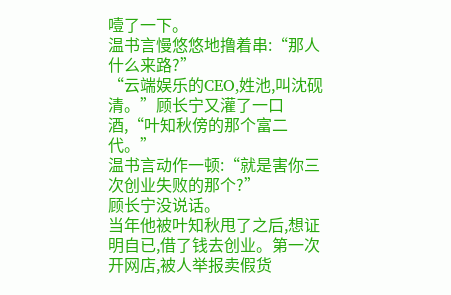噎了一下。
温书言慢悠悠地撸着串:“那人什么来路?”
“云端娱乐的CEO,姓池,叫沈砚清。”顾长宁又灌了一口酒,“叶知秋傍的那个富二代。”
温书言动作一顿:“就是害你三次创业失败的那个?”
顾长宁没说话。
当年他被叶知秋甩了之后,想证明自已,借了钱去创业。第一次开网店,被人举报卖假货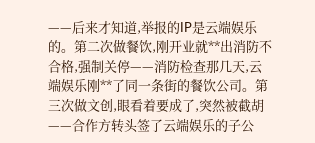——后来才知道,举报的IP是云端娱乐的。第二次做餐饮,刚开业就**出消防不合格,强制关停——消防检查那几天,云端娱乐刚**了同一条街的餐饮公司。第三次做文创,眼看着要成了,突然被截胡——合作方转头签了云端娱乐的子公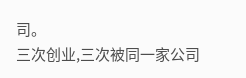司。
三次创业,三次被同一家公司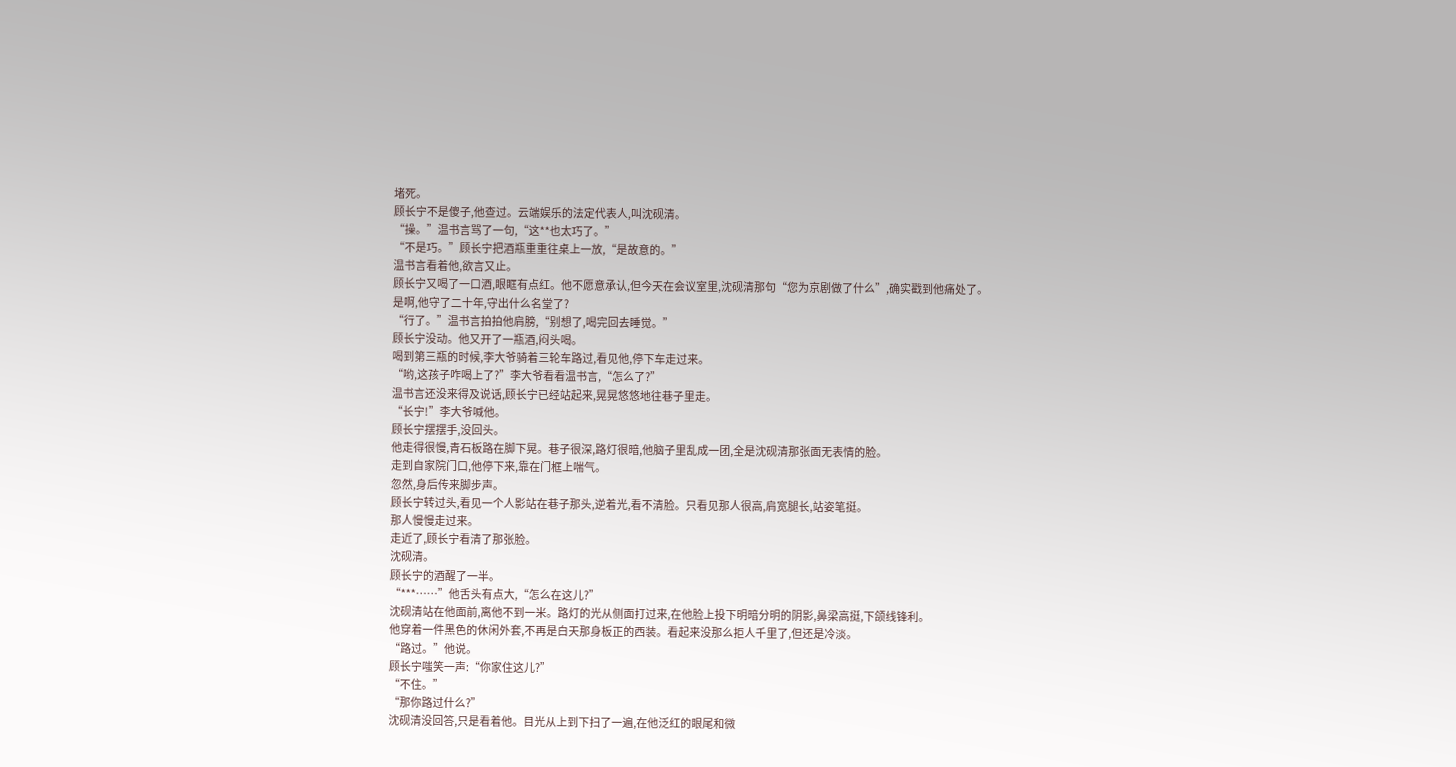堵死。
顾长宁不是傻子,他查过。云端娱乐的法定代表人,叫沈砚清。
“操。”温书言骂了一句,“这**也太巧了。”
“不是巧。”顾长宁把酒瓶重重往桌上一放,“是故意的。”
温书言看着他,欲言又止。
顾长宁又喝了一口酒,眼眶有点红。他不愿意承认,但今天在会议室里,沈砚清那句“您为京剧做了什么”,确实戳到他痛处了。
是啊,他守了二十年,守出什么名堂了?
“行了。”温书言拍拍他肩膀,“别想了,喝完回去睡觉。”
顾长宁没动。他又开了一瓶酒,闷头喝。
喝到第三瓶的时候,李大爷骑着三轮车路过,看见他,停下车走过来。
“哟,这孩子咋喝上了?”李大爷看看温书言,“怎么了?”
温书言还没来得及说话,顾长宁已经站起来,晃晃悠悠地往巷子里走。
“长宁!”李大爷喊他。
顾长宁摆摆手,没回头。
他走得很慢,青石板路在脚下晃。巷子很深,路灯很暗,他脑子里乱成一团,全是沈砚清那张面无表情的脸。
走到自家院门口,他停下来,靠在门框上喘气。
忽然,身后传来脚步声。
顾长宁转过头,看见一个人影站在巷子那头,逆着光,看不清脸。只看见那人很高,肩宽腿长,站姿笔挺。
那人慢慢走过来。
走近了,顾长宁看清了那张脸。
沈砚清。
顾长宁的酒醒了一半。
“***……”他舌头有点大,“怎么在这儿?”
沈砚清站在他面前,离他不到一米。路灯的光从侧面打过来,在他脸上投下明暗分明的阴影,鼻梁高挺,下颌线锋利。
他穿着一件黑色的休闲外套,不再是白天那身板正的西装。看起来没那么拒人千里了,但还是冷淡。
“路过。”他说。
顾长宁嗤笑一声:“你家住这儿?”
“不住。”
“那你路过什么?”
沈砚清没回答,只是看着他。目光从上到下扫了一遍,在他泛红的眼尾和微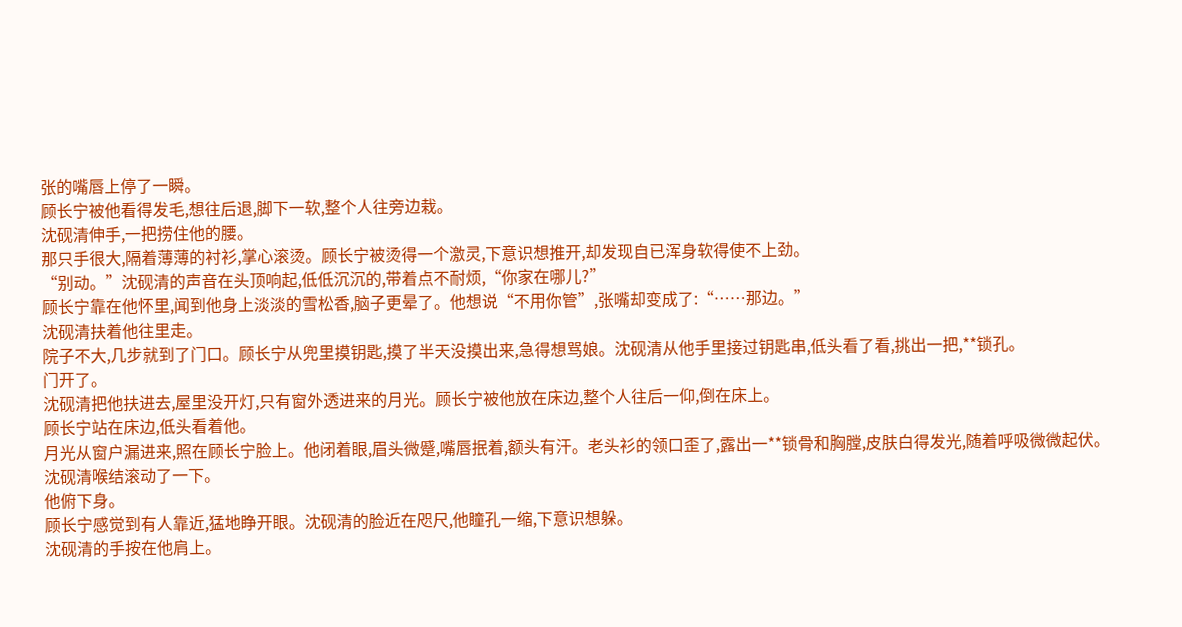张的嘴唇上停了一瞬。
顾长宁被他看得发毛,想往后退,脚下一软,整个人往旁边栽。
沈砚清伸手,一把捞住他的腰。
那只手很大,隔着薄薄的衬衫,掌心滚烫。顾长宁被烫得一个激灵,下意识想推开,却发现自已浑身软得使不上劲。
“别动。”沈砚清的声音在头顶响起,低低沉沉的,带着点不耐烦,“你家在哪儿?”
顾长宁靠在他怀里,闻到他身上淡淡的雪松香,脑子更晕了。他想说“不用你管”,张嘴却变成了:“……那边。”
沈砚清扶着他往里走。
院子不大,几步就到了门口。顾长宁从兜里摸钥匙,摸了半天没摸出来,急得想骂娘。沈砚清从他手里接过钥匙串,低头看了看,挑出一把,**锁孔。
门开了。
沈砚清把他扶进去,屋里没开灯,只有窗外透进来的月光。顾长宁被他放在床边,整个人往后一仰,倒在床上。
顾长宁站在床边,低头看着他。
月光从窗户漏进来,照在顾长宁脸上。他闭着眼,眉头微蹙,嘴唇抿着,额头有汗。老头衫的领口歪了,露出一**锁骨和胸膛,皮肤白得发光,随着呼吸微微起伏。
沈砚清喉结滚动了一下。
他俯下身。
顾长宁感觉到有人靠近,猛地睁开眼。沈砚清的脸近在咫尺,他瞳孔一缩,下意识想躲。
沈砚清的手按在他肩上。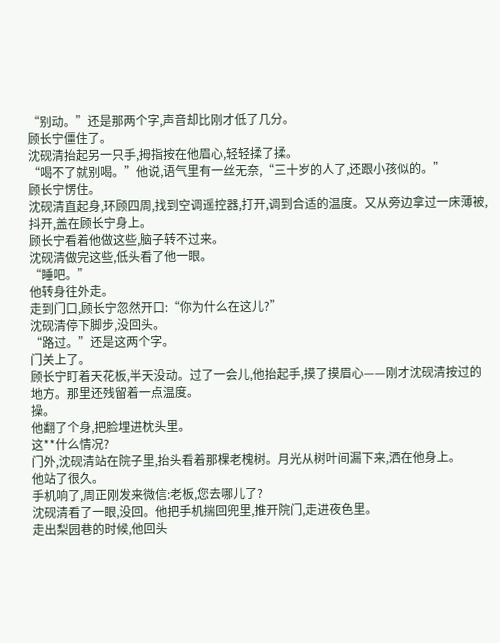“别动。”还是那两个字,声音却比刚才低了几分。
顾长宁僵住了。
沈砚清抬起另一只手,拇指按在他眉心,轻轻揉了揉。
“喝不了就别喝。”他说,语气里有一丝无奈,“三十岁的人了,还跟小孩似的。”
顾长宁愣住。
沈砚清直起身,环顾四周,找到空调遥控器,打开,调到合适的温度。又从旁边拿过一床薄被,抖开,盖在顾长宁身上。
顾长宁看着他做这些,脑子转不过来。
沈砚清做完这些,低头看了他一眼。
“睡吧。”
他转身往外走。
走到门口,顾长宁忽然开口:“你为什么在这儿?”
沈砚清停下脚步,没回头。
“路过。”还是这两个字。
门关上了。
顾长宁盯着天花板,半天没动。过了一会儿,他抬起手,摸了摸眉心——刚才沈砚清按过的地方。那里还残留着一点温度。
操。
他翻了个身,把脸埋进枕头里。
这**什么情况?
门外,沈砚清站在院子里,抬头看着那棵老槐树。月光从树叶间漏下来,洒在他身上。
他站了很久。
手机响了,周正刚发来微信:老板,您去哪儿了?
沈砚清看了一眼,没回。他把手机揣回兜里,推开院门,走进夜色里。
走出梨园巷的时候,他回头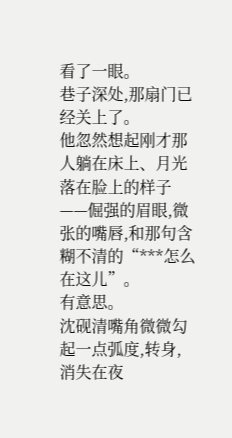看了一眼。
巷子深处,那扇门已经关上了。
他忽然想起刚才那人躺在床上、月光落在脸上的样子——倔强的眉眼,微张的嘴唇,和那句含糊不清的“***怎么在这儿”。
有意思。
沈砚清嘴角微微勾起一点弧度,转身,消失在夜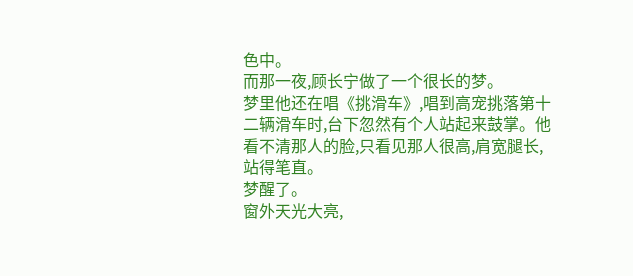色中。
而那一夜,顾长宁做了一个很长的梦。
梦里他还在唱《挑滑车》,唱到高宠挑落第十二辆滑车时,台下忽然有个人站起来鼓掌。他看不清那人的脸,只看见那人很高,肩宽腿长,站得笔直。
梦醒了。
窗外天光大亮,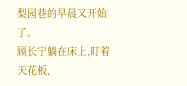梨园巷的早晨又开始了。
顾长宁躺在床上,盯着天花板,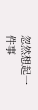忽然想起一件事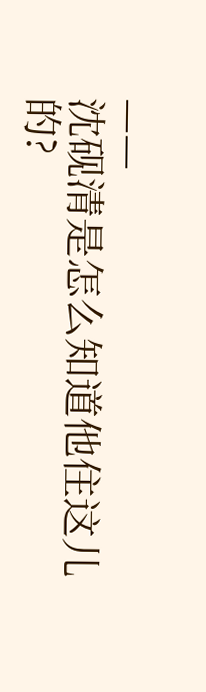——
沈砚清是怎么知道他住这儿的?